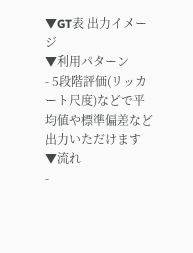▼GT表 出力イメージ
▼利用パターン
- 5段階評価(リッカート尺度)などで平均値や標準偏差など出力いただけます
▼流れ
-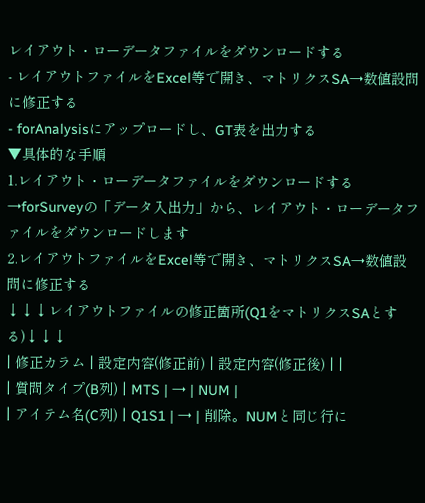レイアウト・ローデータファイルをダウンロードする
- レイアウトファイルをExcel等で開き、マトリクスSA→数値設問に修正する
- forAnalysisにアップロードし、GT表を出力する
▼具体的な手順
1.レイアウト・ローデータファイルをダウンロードする
→forSurveyの「データ入出力」から、レイアウト・ローデータファイルをダウンロードします
2.レイアウトファイルをExcel等で開き、マトリクスSA→数値設問に修正する
↓↓↓レイアウトファイルの修正箇所(Q1をマトリクスSAとする)↓↓↓
| 修正カラム | 設定内容(修正前) | 設定内容(修正後) | |
| 質問タイプ(B列) | MTS | → | NUM |
| アイテム名(C列) | Q1S1 | → | 削除。NUMと同じ行に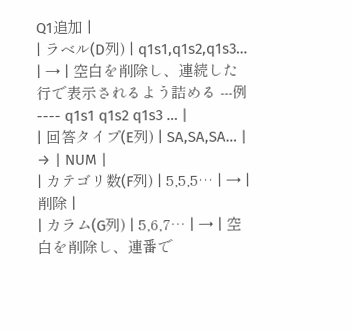Q1追加 |
| ラベル(D列) | q1s1,q1s2,q1s3… | → | 空白を削除し、連続した行で表示されるよう詰める ---例---- q1s1 q1s2 q1s3 … |
| 回答タイプ(E列) | SA,SA,SA… | → | NUM |
| カテゴリ数(F列) | 5,5,5… | → | 削除 |
| カラム(G列) | 5,6,7… | → | 空白を削除し、連番で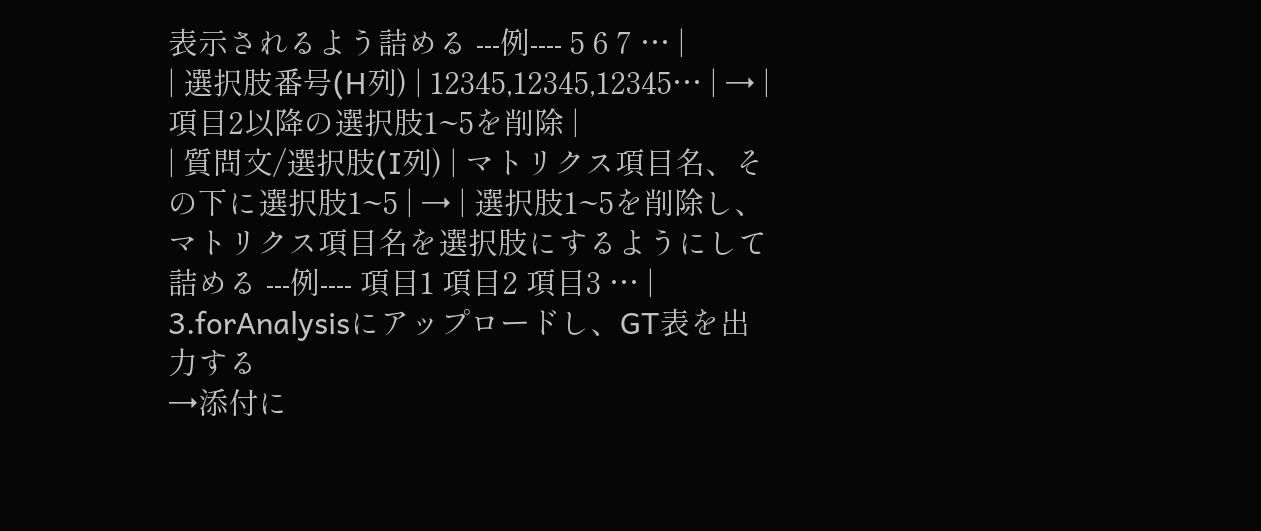表示されるよう詰める ---例---- 5 6 7 … |
| 選択肢番号(H列) | 12345,12345,12345… | → | 項目2以降の選択肢1~5を削除 |
| 質問文/選択肢(I列) | マトリクス項目名、その下に選択肢1~5 | → | 選択肢1~5を削除し、マトリクス項目名を選択肢にするようにして詰める ---例---- 項目1 項目2 項目3 … |
3.forAnalysisにアップロードし、GT表を出力する
→添付に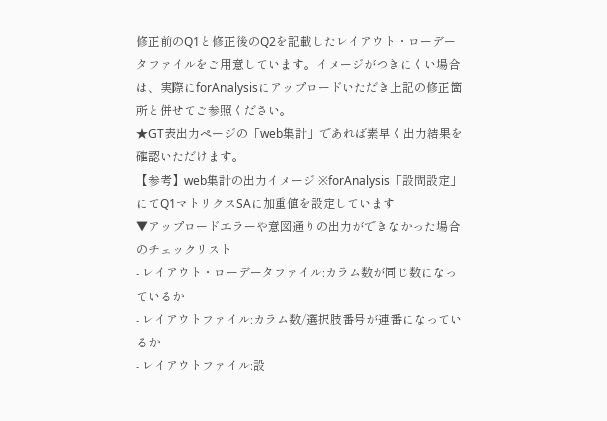修正前のQ1と修正後のQ2を記載したレイアウト・ローデータファイルをご用意しています。イメージがつきにくい場合は、実際にforAnalysisにアップロードいただき上記の修正箇所と併せてご参照ください。
★GT表出力ページの「web集計」であれば素早く出力結果を確認いただけます。
【参考】web集計の出力イメージ ※forAnalysis「設問設定」にてQ1マトリクスSAに加重値を設定しています
▼アップロードエラーや意図通りの出力ができなかった場合のチェックリスト
- レイアウト・ローデータファイル:カラム数が同じ数になっているか
- レイアウトファイル:カラム数/選択肢番号が連番になっているか
- レイアウトファイル:設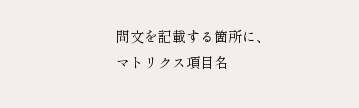問文を記載する箇所に、マトリクス項目名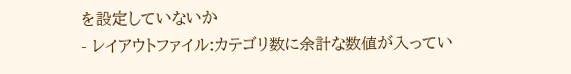を設定していないか
- レイアウトファイル:カテゴリ数に余計な数値が入ってい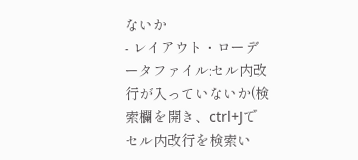ないか
- レイアウト・ローデータファイル:セル内改行が入っていないか(検索欄を開き、ctrl+Jでセル内改行を検索い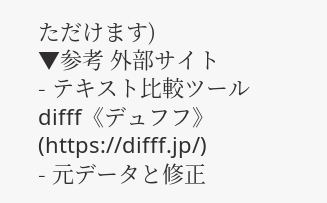ただけます)
▼参考 外部サイト
- テキスト比較ツール difff《デュフフ》(https://difff.jp/)
- 元データと修正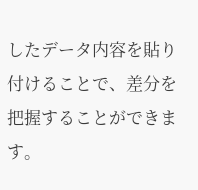したデータ内容を貼り付けることで、差分を把握することができます。